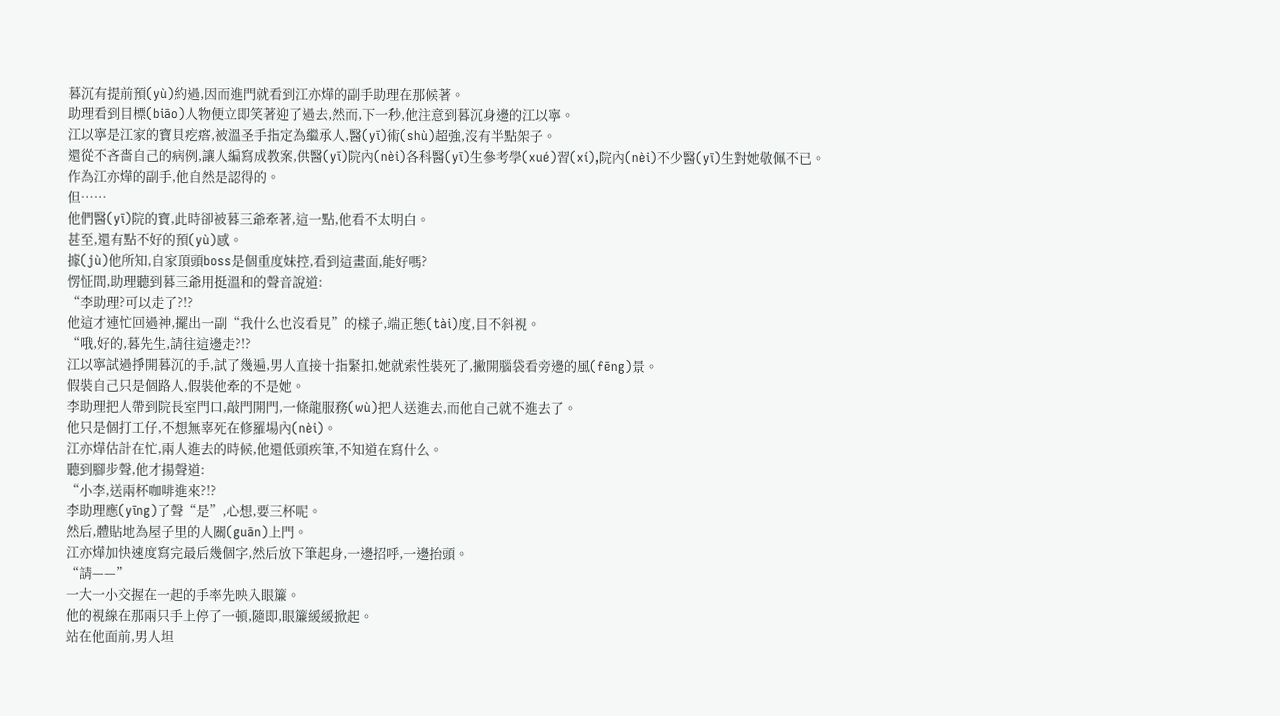暮沉有提前預(yù)約過,因而進門就看到江亦燁的副手助理在那候著。
助理看到目標(biāo)人物便立即笑著迎了過去,然而,下一秒,他注意到暮沉身邊的江以寧。
江以寧是江家的寶貝疙瘩,被溫圣手指定為繼承人,醫(yī)術(shù)超強,沒有半點架子。
還從不吝嗇自己的病例,讓人編寫成教案,供醫(yī)院內(nèi)各科醫(yī)生參考學(xué)習(xí),院內(nèi)不少醫(yī)生對她敬佩不已。
作為江亦燁的副手,他自然是認得的。
但……
他們醫(yī)院的寶,此時卻被暮三爺牽著,這一點,他看不太明白。
甚至,還有點不好的預(yù)感。
據(jù)他所知,自家頂頭boss是個重度妹控,看到這畫面,能好嗎?
愣怔間,助理聽到暮三爺用挺溫和的聲音說道:
“李助理?可以走了?!?
他這才連忙回過神,擺出一副“我什么也沒看見”的樣子,端正態(tài)度,目不斜視。
“哦,好的,暮先生,請往這邊走?!?
江以寧試過掙開暮沉的手,試了幾遍,男人直接十指緊扣,她就索性裝死了,撇開腦袋看旁邊的風(fēng)景。
假裝自己只是個路人,假裝他牽的不是她。
李助理把人帶到院長室門口,敲門開門,一條龍服務(wù)把人送進去,而他自己就不進去了。
他只是個打工仔,不想無辜死在修羅場內(nèi)。
江亦燁估計在忙,兩人進去的時候,他還低頭疾筆,不知道在寫什么。
聽到腳步聲,他才揚聲道:
“小李,送兩杯咖啡進來?!?
李助理應(yīng)了聲“是”,心想,要三杯呢。
然后,體貼地為屋子里的人關(guān)上門。
江亦燁加快速度寫完最后幾個字,然后放下筆起身,一邊招呼,一邊抬頭。
“請——”
一大一小交握在一起的手率先映入眼簾。
他的視線在那兩只手上停了一頓,隨即,眼簾緩緩掀起。
站在他面前,男人坦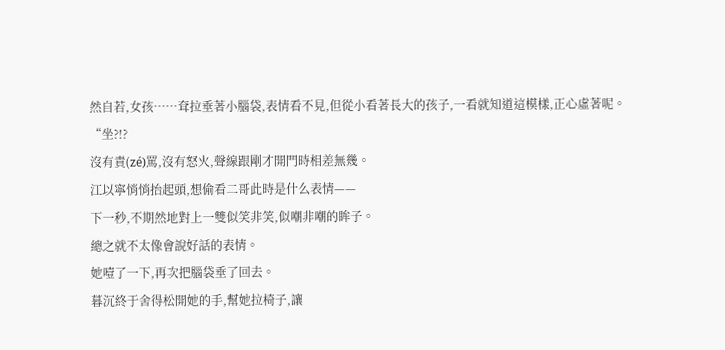然自若,女孩……耷拉垂著小腦袋,表情看不見,但從小看著長大的孩子,一看就知道這模樣,正心虛著呢。
“坐?!?
沒有責(zé)罵,沒有怒火,聲線跟剛才開門時相差無幾。
江以寧悄悄抬起頭,想偷看二哥此時是什么表情——
下一秒,不期然地對上一雙似笑非笑,似嘲非嘲的眸子。
總之就不太像會說好話的表情。
她噎了一下,再次把腦袋垂了回去。
暮沉終于舍得松開她的手,幫她拉椅子,讓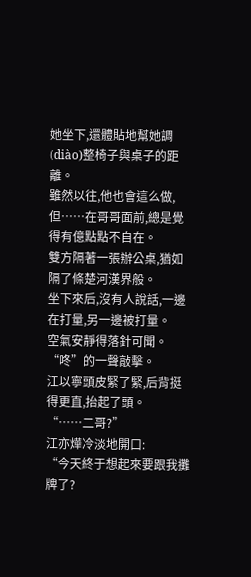她坐下,還體貼地幫她調(diào)整椅子與桌子的距離。
雖然以往,他也會這么做,但……在哥哥面前,總是覺得有億點點不自在。
雙方隔著一張辦公桌,猶如隔了條楚河漢界般。
坐下來后,沒有人說話,一邊在打量,另一邊被打量。
空氣安靜得落針可聞。
“咚”的一聲敲擊。
江以寧頭皮緊了緊,后背挺得更直,抬起了頭。
“……二哥?”
江亦燁冷淡地開口:
“今天終于想起來要跟我攤牌了?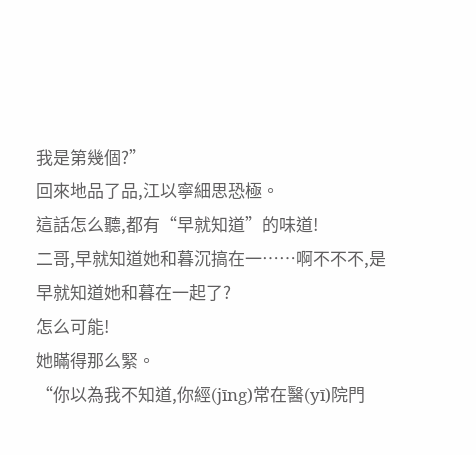我是第幾個?”
回來地品了品,江以寧細思恐極。
這話怎么聽,都有“早就知道”的味道!
二哥,早就知道她和暮沉搞在一……啊不不不,是早就知道她和暮在一起了?
怎么可能!
她瞞得那么緊。
“你以為我不知道,你經(jīng)常在醫(yī)院門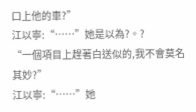口上他的車?”
江以寧:“……”她是以為?。?
“一個項目上趕著白送似的,我不會莫名其妙?”
江以寧:“……”她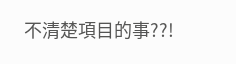不清楚項目的事??!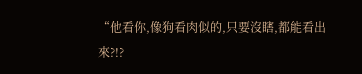“他看你,像狗看肉似的,只要沒瞎,都能看出來?!?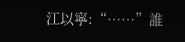江以寧:“……”誰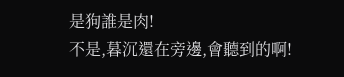是狗誰是肉!
不是,暮沉還在旁邊,會聽到的啊!